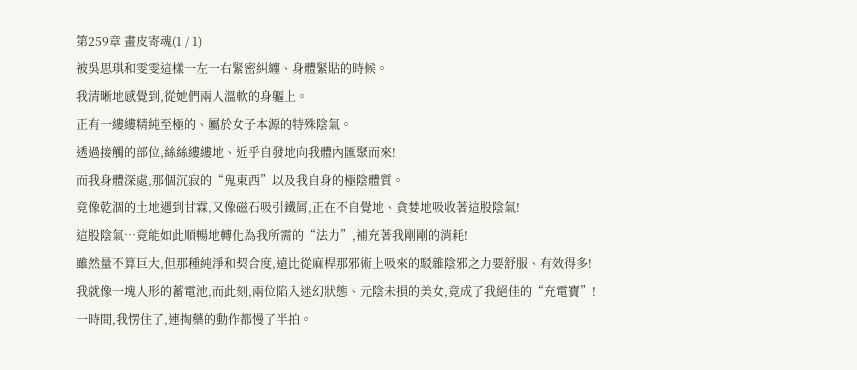第259章 畫皮寄魂(1 / 1)
被吳思琪和雯雯這樣一左一右緊密糾纏、身體緊貼的時候。
我清晰地感覺到,從她們兩人溫軟的身軀上。
正有一縷縷精純至極的、屬於女子本源的特殊陰氣。
透過接觸的部位,絲絲縷縷地、近乎自發地向我體內匯聚而來!
而我身體深處,那個沉寂的“鬼東西”以及我自身的極陰體質。
竟像乾涸的土地遇到甘霖,又像磁石吸引鐵屑,正在不自覺地、貪婪地吸收著這股陰氣!
這股陰氣…竟能如此順暢地轉化為我所需的“法力”,補充著我剛剛的消耗!
雖然量不算巨大,但那種純淨和契合度,遠比從麻桿那邪術上吸來的駁雜陰邪之力要舒服、有效得多!
我就像一塊人形的蓄電池,而此刻,兩位陷入迷幻狀態、元陰未損的美女,竟成了我絕佳的“充電寶”!
一時間,我愣住了,連掏藥的動作都慢了半拍。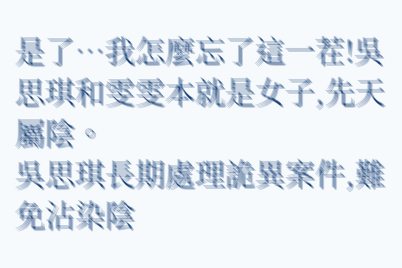是了…我怎麼忘了這一茬!吳思琪和雯雯本就是女子,先天屬陰。
吳思琪長期處理詭異案件,難免沾染陰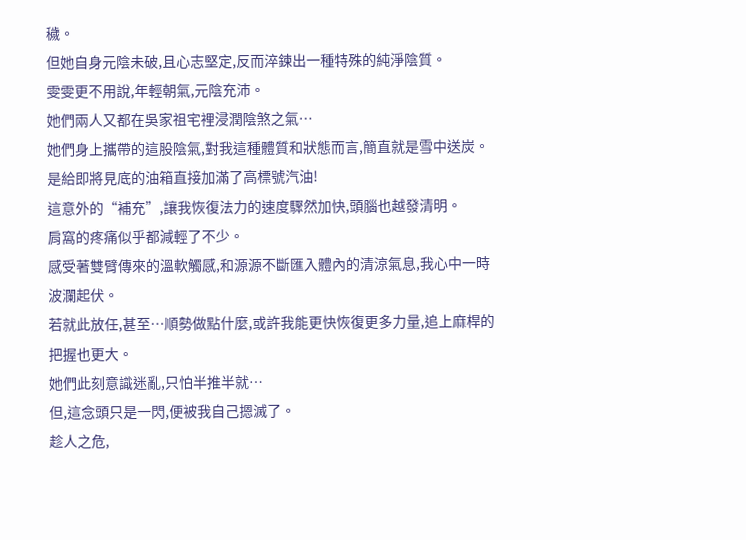穢。
但她自身元陰未破,且心志堅定,反而淬鍊出一種特殊的純淨陰質。
雯雯更不用說,年輕朝氣,元陰充沛。
她們兩人又都在吳家祖宅裡浸潤陰煞之氣…
她們身上攜帶的這股陰氣,對我這種體質和狀態而言,簡直就是雪中送炭。
是給即將見底的油箱直接加滿了高標號汽油!
這意外的“補充”,讓我恢復法力的速度驟然加快,頭腦也越發清明。
肩窩的疼痛似乎都減輕了不少。
感受著雙臂傳來的溫軟觸感,和源源不斷匯入體內的清涼氣息,我心中一時波瀾起伏。
若就此放任,甚至…順勢做點什麼,或許我能更快恢復更多力量,追上麻桿的把握也更大。
她們此刻意識迷亂,只怕半推半就…
但,這念頭只是一閃,便被我自己摁滅了。
趁人之危,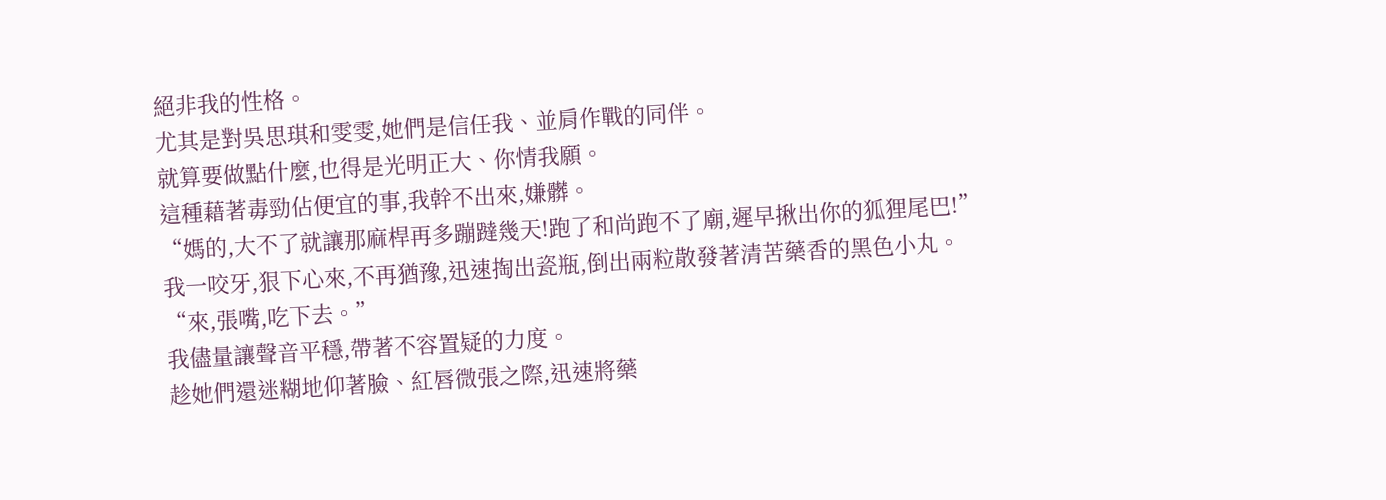絕非我的性格。
尤其是對吳思琪和雯雯,她們是信任我、並肩作戰的同伴。
就算要做點什麼,也得是光明正大、你情我願。
這種藉著毒勁佔便宜的事,我幹不出來,嫌髒。
“媽的,大不了就讓那麻桿再多蹦躂幾天!跑了和尚跑不了廟,遲早揪出你的狐狸尾巴!”
我一咬牙,狠下心來,不再猶豫,迅速掏出瓷瓶,倒出兩粒散發著清苦藥香的黑色小丸。
“來,張嘴,吃下去。”
我儘量讓聲音平穩,帶著不容置疑的力度。
趁她們還迷糊地仰著臉、紅唇微張之際,迅速將藥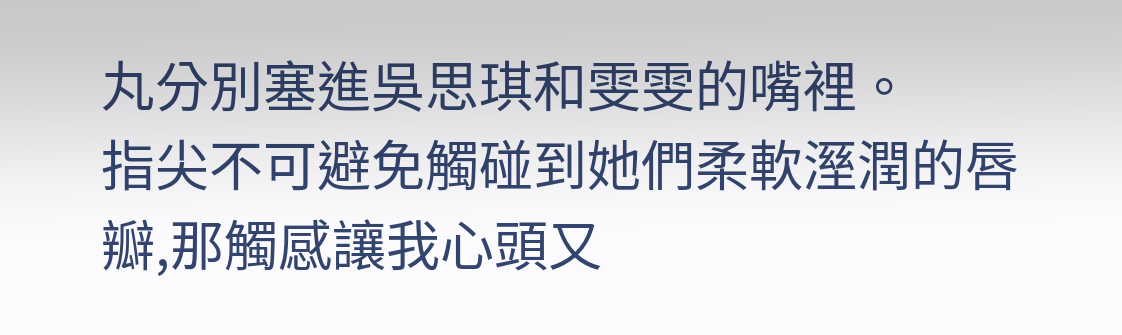丸分別塞進吳思琪和雯雯的嘴裡。
指尖不可避免觸碰到她們柔軟溼潤的唇瓣,那觸感讓我心頭又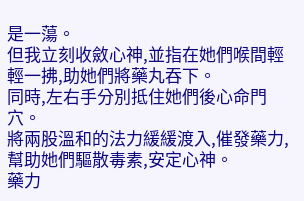是一蕩。
但我立刻收斂心神,並指在她們喉間輕輕一拂,助她們將藥丸吞下。
同時,左右手分別抵住她們後心命門穴。
將兩股溫和的法力緩緩渡入,催發藥力,幫助她們驅散毒素,安定心神。
藥力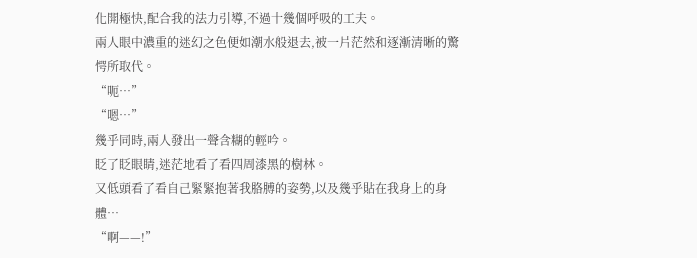化開極快,配合我的法力引導,不過十幾個呼吸的工夫。
兩人眼中濃重的迷幻之色便如潮水般退去,被一片茫然和逐漸清晰的驚愕所取代。
“呃…”
“嗯…”
幾乎同時,兩人發出一聲含糊的輕吟。
眨了眨眼睛,迷茫地看了看四周漆黑的樹林。
又低頭看了看自己緊緊抱著我胳膊的姿勢,以及幾乎貼在我身上的身體…
“啊——!”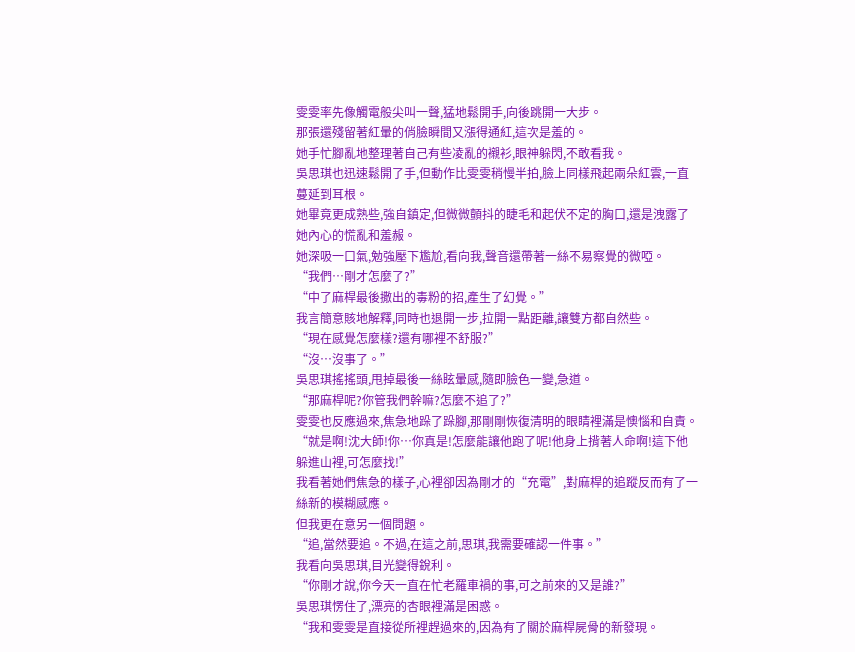雯雯率先像觸電般尖叫一聲,猛地鬆開手,向後跳開一大步。
那張還殘留著紅暈的俏臉瞬間又漲得通紅,這次是羞的。
她手忙腳亂地整理著自己有些凌亂的襯衫,眼神躲閃,不敢看我。
吳思琪也迅速鬆開了手,但動作比雯雯稍慢半拍,臉上同樣飛起兩朵紅雲,一直蔓延到耳根。
她畢竟更成熟些,強自鎮定,但微微顫抖的睫毛和起伏不定的胸口,還是洩露了她內心的慌亂和羞赧。
她深吸一口氣,勉強壓下尷尬,看向我,聲音還帶著一絲不易察覺的微啞。
“我們…剛才怎麼了?”
“中了麻桿最後撒出的毒粉的招,產生了幻覺。”
我言簡意賅地解釋,同時也退開一步,拉開一點距離,讓雙方都自然些。
“現在感覺怎麼樣?還有哪裡不舒服?”
“沒…沒事了。”
吳思琪搖搖頭,甩掉最後一絲眩暈感,隨即臉色一變,急道。
“那麻桿呢?你管我們幹嘛?怎麼不追了?”
雯雯也反應過來,焦急地跺了跺腳,那剛剛恢復清明的眼睛裡滿是懊惱和自責。
“就是啊!沈大師!你…你真是!怎麼能讓他跑了呢!他身上揹著人命啊!這下他躲進山裡,可怎麼找!”
我看著她們焦急的樣子,心裡卻因為剛才的“充電”,對麻桿的追蹤反而有了一絲新的模糊感應。
但我更在意另一個問題。
“追,當然要追。不過,在這之前,思琪,我需要確認一件事。”
我看向吳思琪,目光變得銳利。
“你剛才說,你今天一直在忙老羅車禍的事,可之前來的又是誰?”
吳思琪愣住了,漂亮的杏眼裡滿是困惑。
“我和雯雯是直接從所裡趕過來的,因為有了關於麻桿屍骨的新發現。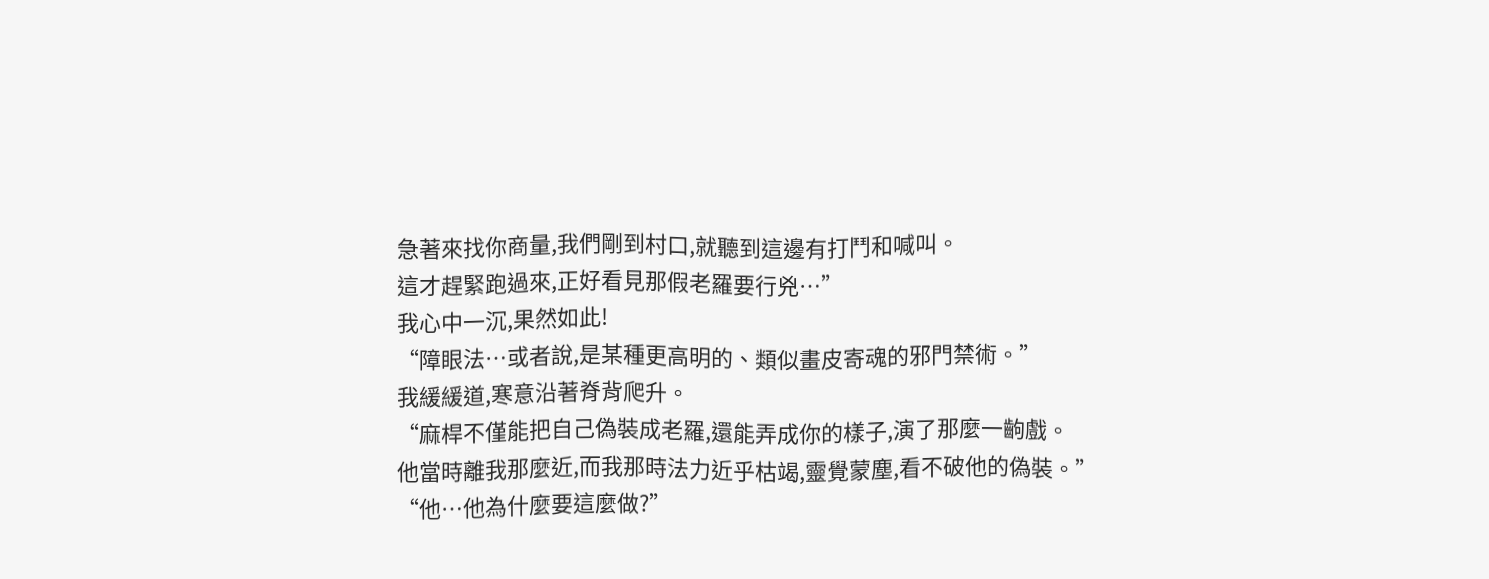急著來找你商量,我們剛到村口,就聽到這邊有打鬥和喊叫。
這才趕緊跑過來,正好看見那假老羅要行兇…”
我心中一沉,果然如此!
“障眼法…或者說,是某種更高明的、類似畫皮寄魂的邪門禁術。”
我緩緩道,寒意沿著脊背爬升。
“麻桿不僅能把自己偽裝成老羅,還能弄成你的樣子,演了那麼一齣戲。
他當時離我那麼近,而我那時法力近乎枯竭,靈覺蒙塵,看不破他的偽裝。”
“他…他為什麼要這麼做?”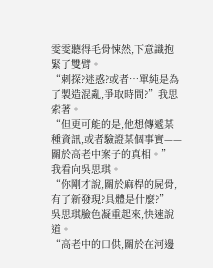雯雯聽得毛骨悚然,下意識抱緊了雙臂。
“刺探?迷惑?或者…單純是為了製造混亂,爭取時間?”我思索著。
“但更可能的是,他想傳遞某種資訊,或者驗證某個事實——關於高老中案子的真相。”
我看向吳思琪。
“你剛才說,關於麻桿的屍骨,有了新發現?具體是什麼?”
吳思琪臉色凝重起來,快速說道。
“高老中的口供,關於在河邊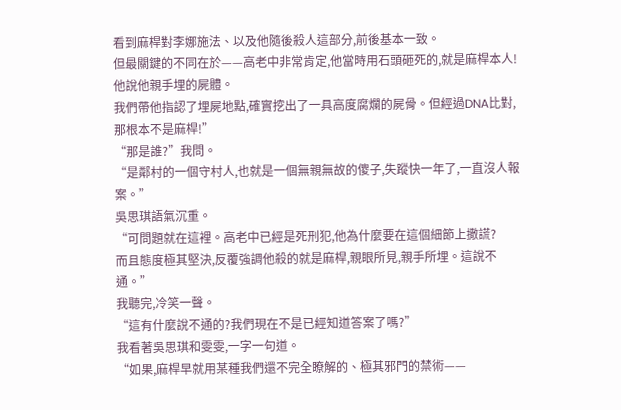看到麻桿對李娜施法、以及他隨後殺人這部分,前後基本一致。
但最關鍵的不同在於——高老中非常肯定,他當時用石頭砸死的,就是麻桿本人!他說他親手埋的屍體。
我們帶他指認了埋屍地點,確實挖出了一具高度腐爛的屍骨。但經過DNA比對,那根本不是麻桿!”
“那是誰?”我問。
“是鄰村的一個守村人,也就是一個無親無故的傻子,失蹤快一年了,一直沒人報案。”
吳思琪語氣沉重。
“可問題就在這裡。高老中已經是死刑犯,他為什麼要在這個細節上撒謊?
而且態度極其堅決,反覆強調他殺的就是麻桿,親眼所見,親手所埋。這說不通。”
我聽完,冷笑一聲。
“這有什麼說不通的?我們現在不是已經知道答案了嗎?”
我看著吳思琪和雯雯,一字一句道。
“如果,麻桿早就用某種我們還不完全瞭解的、極其邪門的禁術——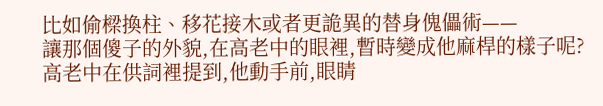比如偷樑換柱、移花接木或者更詭異的替身傀儡術——
讓那個傻子的外貌,在高老中的眼裡,暫時變成他麻桿的樣子呢?
高老中在供詞裡提到,他動手前,眼睛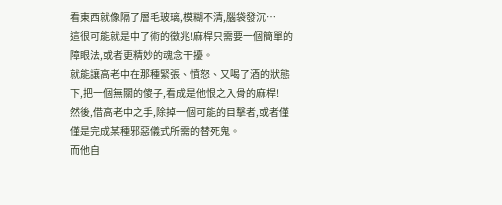看東西就像隔了層毛玻璃,模糊不清,腦袋發沉…
這很可能就是中了術的徵兆!麻桿只需要一個簡單的障眼法,或者更精妙的魂念干擾。
就能讓高老中在那種緊張、憤怒、又喝了酒的狀態下,把一個無關的傻子,看成是他恨之入骨的麻桿!
然後,借高老中之手,除掉一個可能的目擊者,或者僅僅是完成某種邪惡儀式所需的替死鬼。
而他自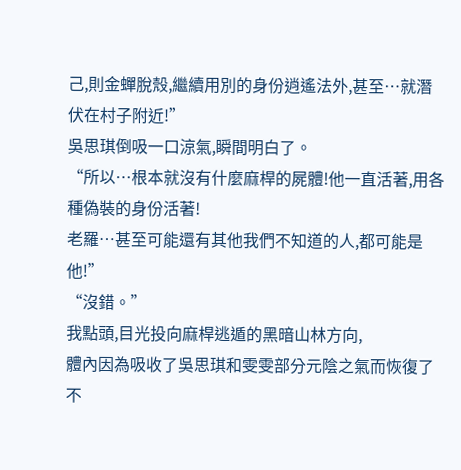己,則金蟬脫殼,繼續用別的身份逍遙法外,甚至…就潛伏在村子附近!”
吳思琪倒吸一口涼氣,瞬間明白了。
“所以…根本就沒有什麼麻桿的屍體!他一直活著,用各種偽裝的身份活著!
老羅…甚至可能還有其他我們不知道的人,都可能是他!”
“沒錯。”
我點頭,目光投向麻桿逃遁的黑暗山林方向,
體內因為吸收了吳思琪和雯雯部分元陰之氣而恢復了不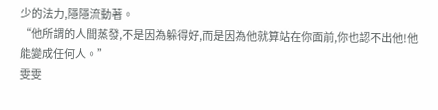少的法力,隱隱流動著。
“他所謂的人間蒸發,不是因為躲得好,而是因為他就算站在你面前,你也認不出他!他能變成任何人。”
雯雯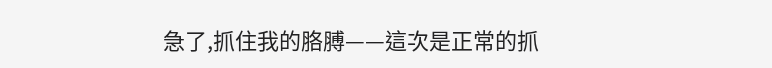急了,抓住我的胳膊——這次是正常的抓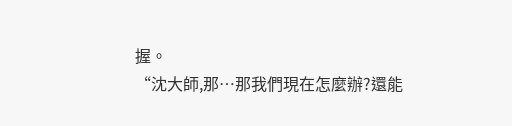握。
“沈大師,那…那我們現在怎麼辦?還能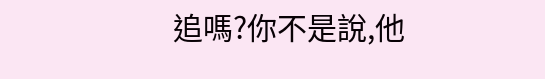追嗎?你不是說,他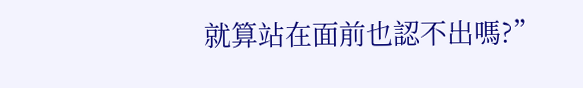就算站在面前也認不出嗎?”